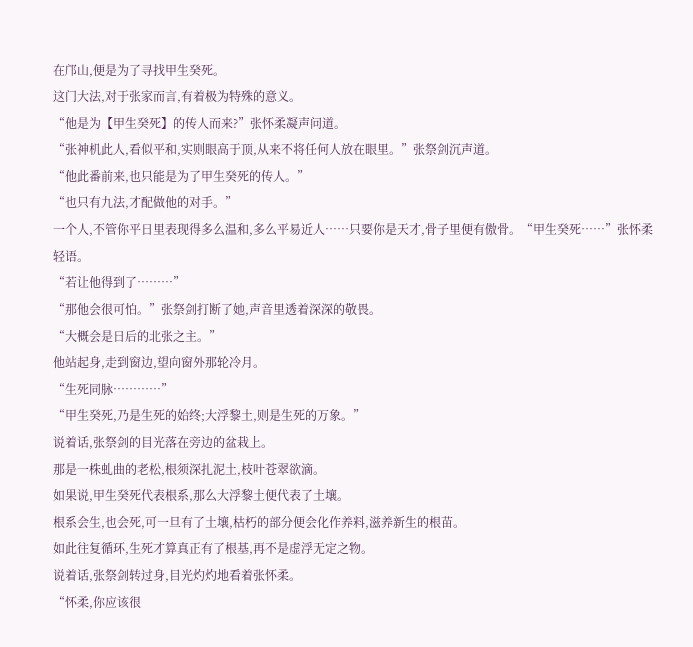在邝山,便是为了寻找甲生癸死。
这门大法,对于张家而言,有着极为特殊的意义。
“他是为【甲生癸死】的传人而来?”张怀柔凝声问道。
“张神机此人,看似平和,实则眼高于顶,从来不将任何人放在眼里。”张祭剑沉声道。
“他此番前来,也只能是为了甲生癸死的传人。”
“也只有九法,才配做他的对手。”
一个人,不管你平日里表现得多么温和,多么平易近人……只要你是天才,骨子里便有傲骨。“甲生癸死……”张怀柔轻语。
“若让他得到了………”
“那他会很可怕。”张祭剑打断了她,声音里透着深深的敬畏。
“大概会是日后的北张之主。”
他站起身,走到窗边,望向窗外那轮冷月。
“生死同脉…………”
“甲生癸死,乃是生死的始终;大浮黎土,则是生死的万象。”
说着话,张祭剑的目光落在旁边的盆栽上。
那是一株虬曲的老松,根须深扎泥土,枝叶苍翠欲滴。
如果说,甲生癸死代表根系,那么大浮黎土便代表了土壤。
根系会生,也会死,可一旦有了土壤,枯朽的部分便会化作养料,滋养新生的根苗。
如此往复循环,生死才算真正有了根基,再不是虚浮无定之物。
说着话,张祭剑转过身,目光灼灼地看着张怀柔。
“怀柔,你应该很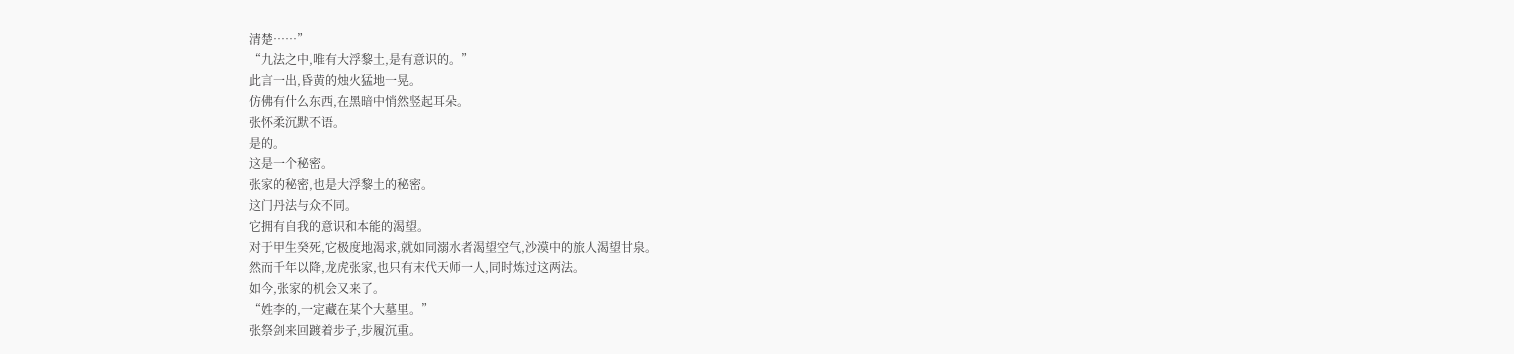清楚……”
“九法之中,唯有大浮黎土,是有意识的。”
此言一出,昏黄的烛火猛地一晃。
仿佛有什么东西,在黑暗中悄然竖起耳朵。
张怀柔沉默不语。
是的。
这是一个秘密。
张家的秘密,也是大浮黎土的秘密。
这门丹法与众不同。
它拥有自我的意识和本能的渴望。
对于甲生癸死,它极度地渴求,就如同溺水者渴望空气,沙漠中的旅人渴望甘泉。
然而千年以降,龙虎张家,也只有末代天师一人,同时炼过这两法。
如今,张家的机会又来了。
“姓李的,一定藏在某个大墓里。”
张祭剑来回踱着步子,步履沉重。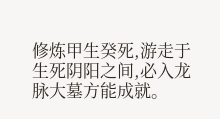修炼甲生癸死,游走于生死阴阳之间,必入龙脉大墓方能成就。